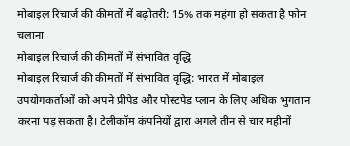मोबाइल रिचार्ज की कीमतों में बढ़ोतरी: 15% तक महंगा हो सकता है फोन चलाना
मोबाइल रिचार्ज की कीमतों में संभावित वृद्धि
मोबाइल रिचार्ज की कीमतों में संभावित वृद्धि: भारत में मोबाइल उपयोगकर्ताओं को अपने प्रीपेड और पोस्टपेड प्लान के लिए अधिक भुगतान करना पड़ सकता है। टेलीकॉम कंपनियों द्वारा अगले तीन से चार महीनों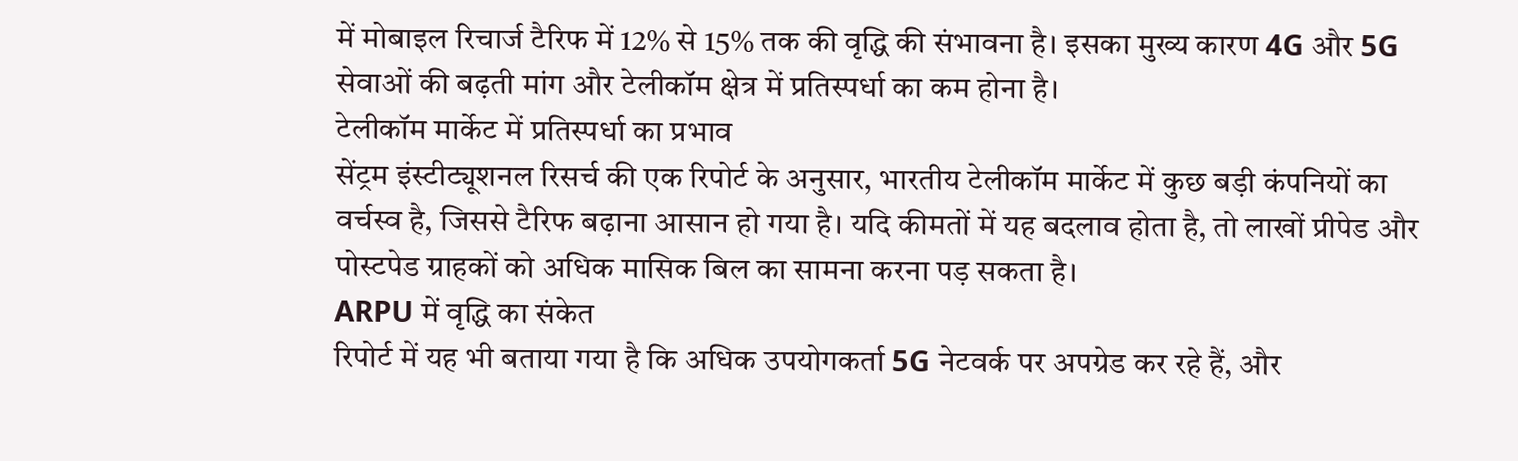में मोबाइल रिचार्ज टैरिफ में 12% से 15% तक की वृद्धि की संभावना है। इसका मुख्य कारण 4G और 5G सेवाओं की बढ़ती मांग और टेलीकॉम क्षेत्र में प्रतिस्पर्धा का कम होना है।
टेलीकॉम मार्केट में प्रतिस्पर्धा का प्रभाव
सेंट्रम इंस्टीट्यूशनल रिसर्च की एक रिपोर्ट के अनुसार, भारतीय टेलीकॉम मार्केट में कुछ बड़ी कंपनियों का वर्चस्व है, जिससे टैरिफ बढ़ाना आसान हो गया है। यदि कीमतों में यह बदलाव होता है, तो लाखों प्रीपेड और पोस्टपेड ग्राहकों को अधिक मासिक बिल का सामना करना पड़ सकता है।
ARPU में वृद्धि का संकेत
रिपोर्ट में यह भी बताया गया है कि अधिक उपयोगकर्ता 5G नेटवर्क पर अपग्रेड कर रहे हैं, और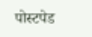पोस्टपेड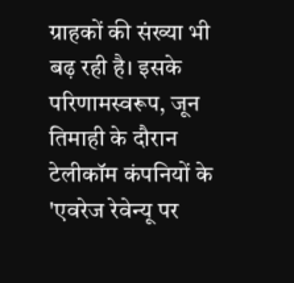ग्राहकों की संख्या भी बढ़ रही है। इसके परिणामस्वरूप, जून तिमाही के दौरान टेलीकॉम कंपनियों के 'एवरेज रेवेन्यू पर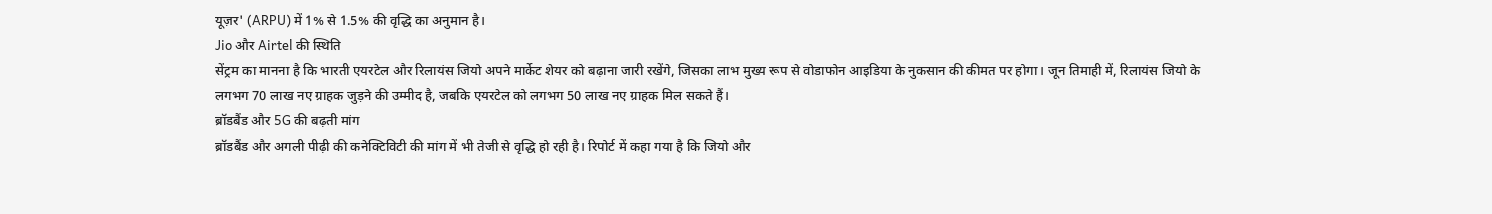यूज़र' (ARPU) में 1% से 1.5% की वृद्धि का अनुमान है।
Jio और Airtel की स्थिति
सेंट्रम का मानना है कि भारती एयरटेल और रिलायंस जियो अपने मार्केट शेयर को बढ़ाना जारी रखेंगे, जिसका लाभ मुख्य रूप से वोडाफोन आइडिया के नुकसान की कीमत पर होगा। जून तिमाही में, रिलायंस जियो के लगभग 70 लाख नए ग्राहक जुड़ने की उम्मीद है, जबकि एयरटेल को लगभग 50 लाख नए ग्राहक मिल सकते हैं।
ब्रॉडबैंड और 5G की बढ़ती मांग
ब्रॉडबैंड और अगली पीढ़ी की कनेक्टिविटी की मांग में भी तेजी से वृद्धि हो रही है। रिपोर्ट में कहा गया है कि जियो और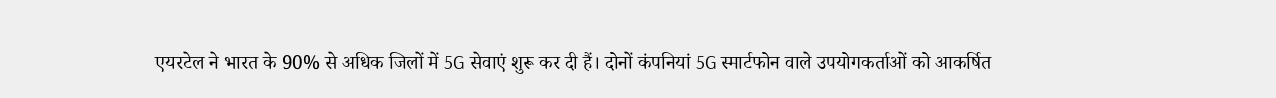एयरटेल ने भारत के 90% से अधिक जिलों में 5G सेवाएं शुरू कर दी हैं। दोनों कंपनियां 5G स्मार्टफोन वाले उपयोगकर्ताओं को आकर्षित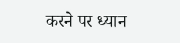करने पर ध्यान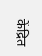केंद्रित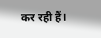कर रही हैं।